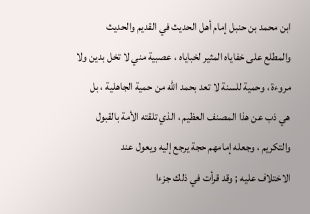ابن محمد بن حنبل إمام أهل الحديث في القديم والحديث
والمطلع على خفاياه المثير لخباياه ، عصبية مني لا تخل بدين ولا
مروءة ، وحمية للسنة لا تعد بحمد الله من حمية الجاهلية ، بل
هي ذب عن هذا المصنف العظيم ، الذي تلقته الأمة بالقبول
والتكريم ، وجعله إمامهم حجة يرجع إليه ويعول عند
الاختلاف عليه ; وقد قرأت في ذلك جزءا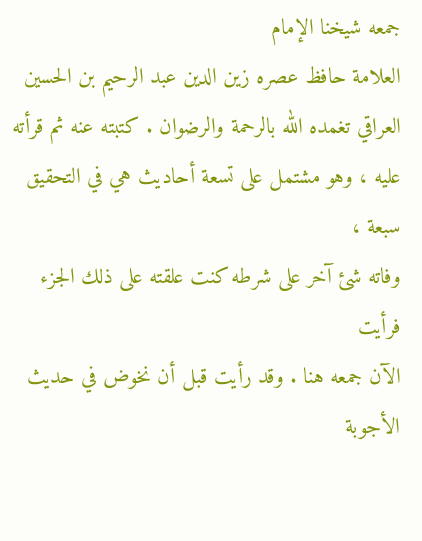جمعه شيخنا الإمام
العلامة حافظ عصره زين الدين عبد الرحيم بن الحسين
العراقي تغمده الله بالرحمة والرضوان . كتبته عنه ثم قرأته
عليه ، وهو مشتمل على تسعة أحاديث هي في التحقيق سبعة ،
وفاته شئ آخر على شرطه كنت علقته على ذلك الجزء فرأيت
الآن جمعه هنا . وقد رأيت قبل أن نخوض في حديث الأجوبة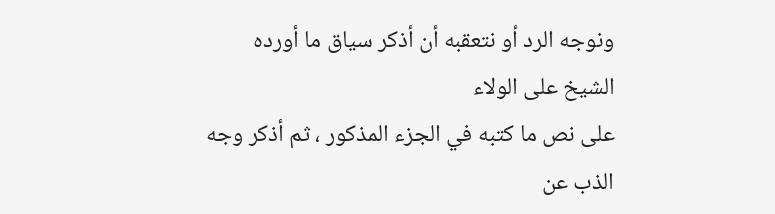ونوجه الرد أو نتعقبه أن أذكر سياق ما أورده الشيخ على الولاء
على نص ما كتبه في الجزء المذكور ، ثم أذكر وجه الذب عن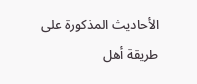الأحاديث المذكورة على طريقة أهل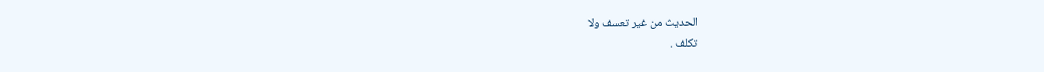الحديث من غير تعسف ولا
تكلف .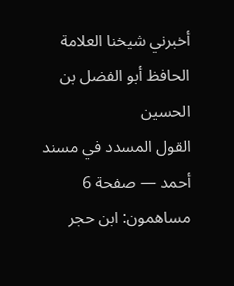أخبرني شيخنا العلامة الحافظ أبو الفضل بن الحسين
القول المسدد في مسند أحمد — صفحة 6
مساهمون: ابن حجر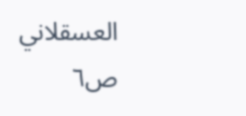العسقلاني
ص٦